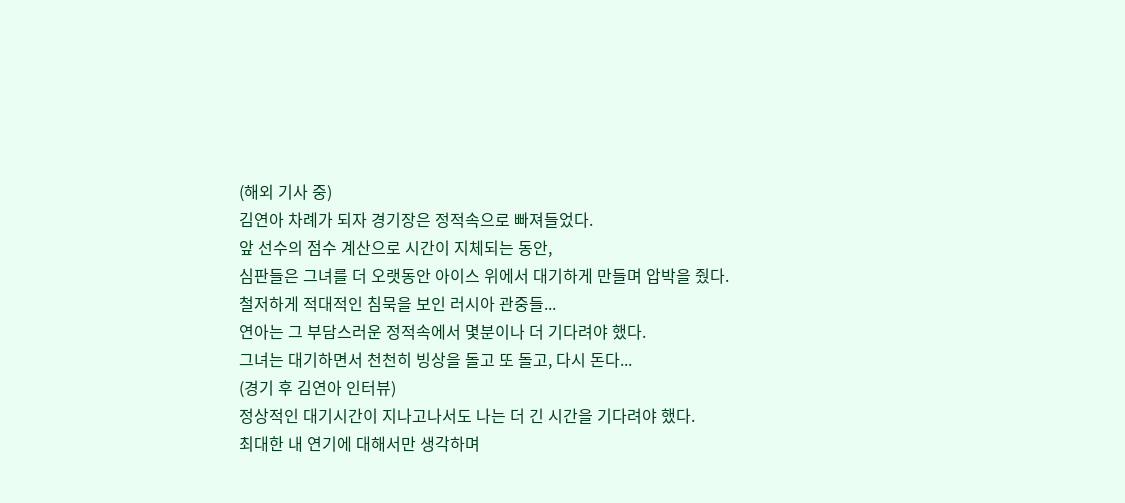(해외 기사 중)
김연아 차례가 되자 경기장은 정적속으로 빠져들었다.
앞 선수의 점수 계산으로 시간이 지체되는 동안,
심판들은 그녀를 더 오랫동안 아이스 위에서 대기하게 만들며 압박을 줬다.
철저하게 적대적인 침묵을 보인 러시아 관중들...
연아는 그 부담스러운 정적속에서 몇분이나 더 기다려야 했다.
그녀는 대기하면서 천천히 빙상을 돌고 또 돌고, 다시 돈다...
(경기 후 김연아 인터뷰)
정상적인 대기시간이 지나고나서도 나는 더 긴 시간을 기다려야 했다.
최대한 내 연기에 대해서만 생각하며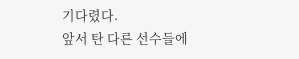기다렸다.
앞서 탄 다른 선수들에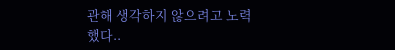관해 생각하지 않으려고 노력했다..